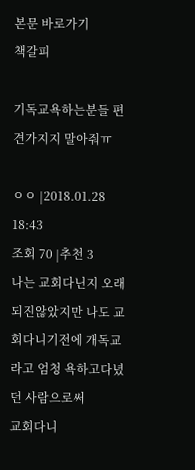본문 바로가기
책갈피

기독교욕하는분들 편견가지지 말아줘ㅠ

ㅇㅇ |2018.01.28 18:43
조회 70 |추천 3
나는 교회다닌지 오래되진않았지만 나도 교회다니기전에 개독교라고 엄청 욕하고다녔던 사람으로써
교회다니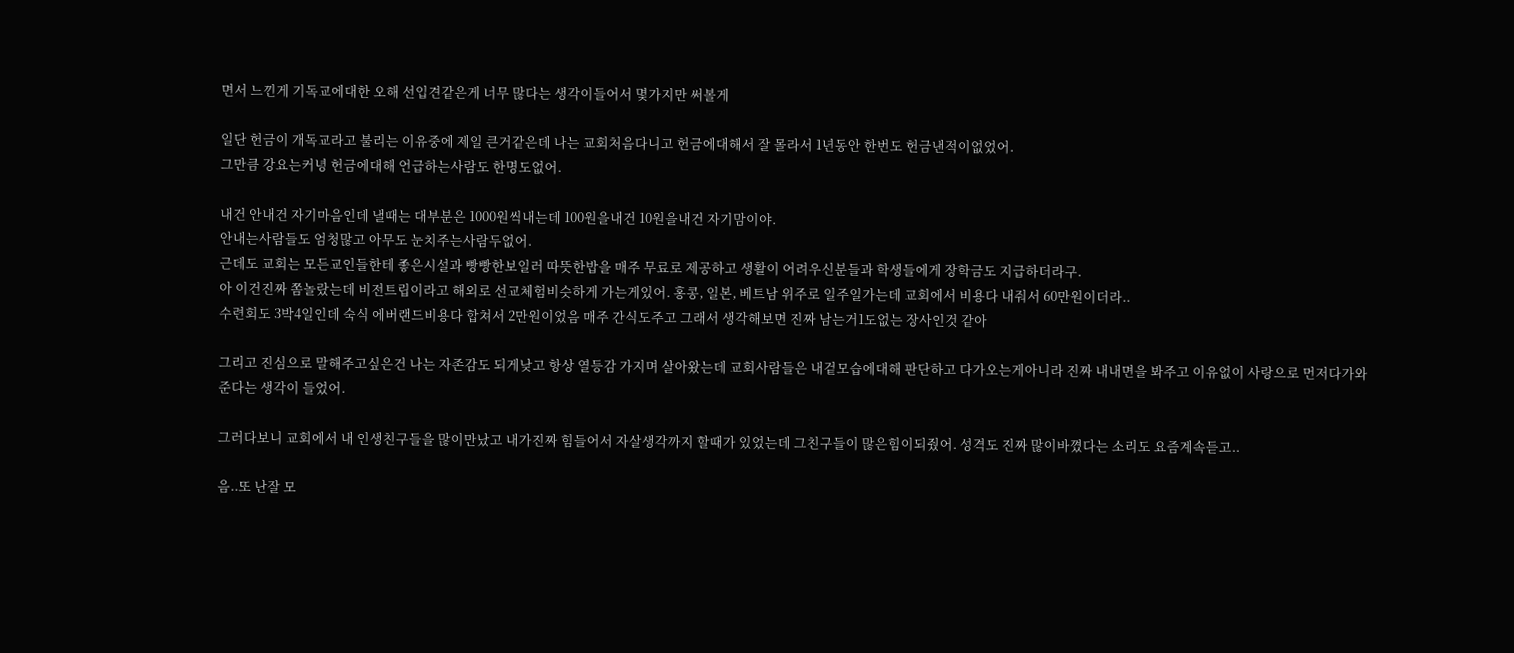면서 느낀게 기독교에대한 오해 선입견같은게 너무 많다는 생각이들어서 몇가지만 써볼게

일단 헌금이 개독교라고 불리는 이유중에 제일 큰거같은데 나는 교회처음다니고 헌금에대해서 잘 몰라서 1년동안 한번도 헌금낸적이없었어.
그만큼 강요는커녕 헌금에대해 언급하는사람도 한명도없어.

내건 안내건 자기마음인데 낼때는 대부분은 1000원씩내는데 100원을내건 10원을내건 자기맘이야.
안내는사람들도 엄청많고 아무도 눈치주는사람두없어.
근데도 교회는 모든교인들한테 좋은시설과 빵빵한보일러 따뜻한밥을 매주 무료로 제공하고 생활이 어려우신분들과 학생들에게 장학금도 지급하더라구.
아 이건진짜 쫌놀랐는데 비전트립이라고 해외로 선교체험비슷하게 가는게있어. 홍콩, 일본, 베트남 위주로 일주일가는데 교회에서 비용다 내줘서 60만원이더라..
수련회도 3박4일인데 숙식 에버랜드비용다 합쳐서 2만원이었음 매주 간식도주고 그래서 생각해보면 진짜 남는거1도없는 장사인것 같아

그리고 진심으로 말해주고싶은건 나는 자존감도 되게낮고 항상 열등감 가지며 살아왔는데 교회사람들은 내겉모습에대해 판단하고 다가오는게아니라 진짜 내내면을 봐주고 이유없이 사랑으로 먼저다가와준다는 생각이 들었어.

그러다보니 교회에서 내 인생친구들을 많이만났고 내가진짜 힘들어서 자살생각까지 할때가 있었는데 그친구들이 많은힘이되줬어. 성격도 진짜 많이바꼈다는 소리도 요즘계속듣고..

음..또 난잘 모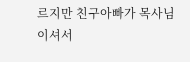르지만 친구아빠가 목사님이셔서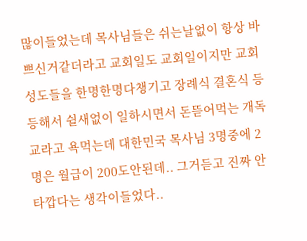많이들었는데 목사님들은 쉬는날없이 항상 바쁘신거같더라고 교회일도 교회일이지만 교회성도들을 한명한명다챙기고 장례식 결혼식 등등해서 쉴새없이 일하시면서 돈뜯어먹는 개독교라고 욕먹는데 대한민국 목사님 3명중에 2명은 월급이 200도안된데.. 그거듣고 진짜 안타깝다는 생각이들었다..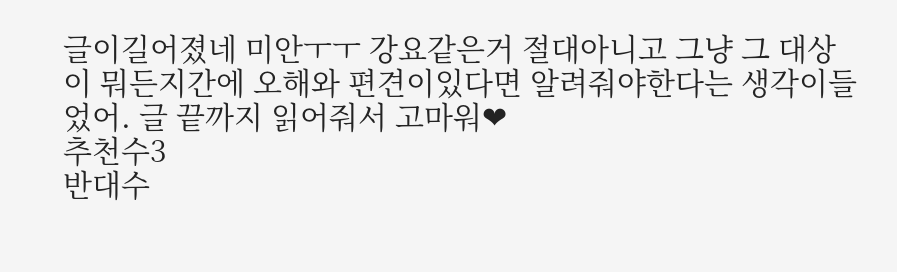글이길어졌네 미안ㅜㅜ 강요같은거 절대아니고 그냥 그 대상이 뭐든지간에 오해와 편견이있다면 알려줘야한다는 생각이들었어. 글 끝까지 읽어줘서 고마워❤
추천수3
반대수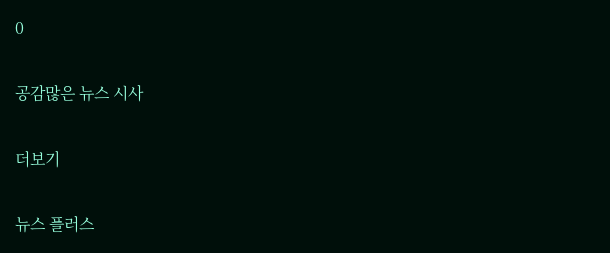0

공감많은 뉴스 시사

더보기

뉴스 플러스